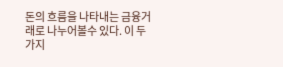돈의 흐름을 나타내는 금융거래로 나누어볼수 있다. 이 두가지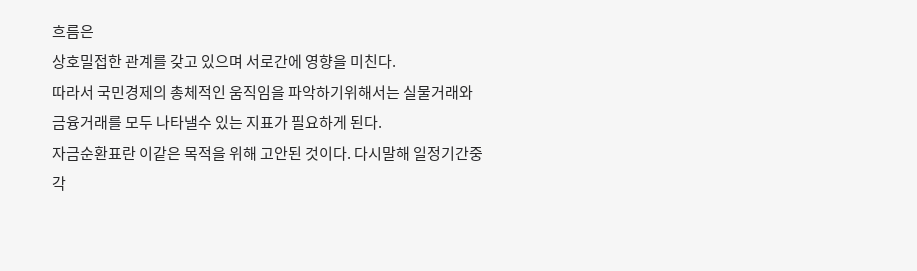흐름은
상호밀접한 관계를 갖고 있으며 서로간에 영향을 미친다.
따라서 국민경제의 총체적인 움직임을 파악하기위해서는 실물거래와
금융거래를 모두 나타낼수 있는 지표가 필요하게 된다.
자금순환표란 이같은 목적을 위해 고안된 것이다. 다시말해 일정기간중
각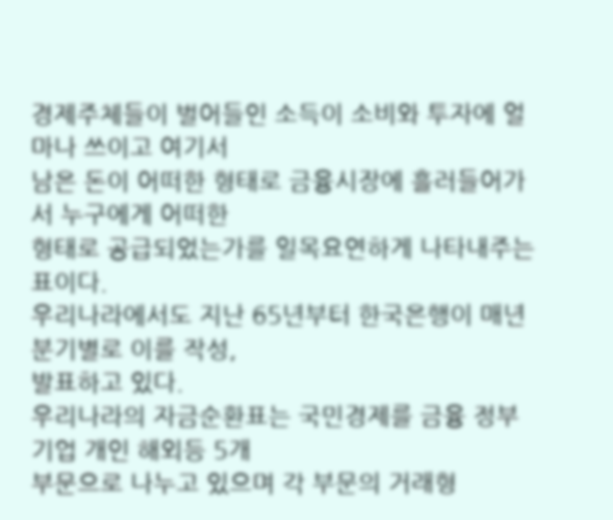경제주체들이 벌어들인 소득이 소비와 투자에 얼마나 쓰이고 여기서
남은 돈이 어떠한 형태로 금융시장에 흘러들어가서 누구에게 어떠한
형태로 공급되었는가를 일목요연하게 나타내주는 표이다.
우리나라에서도 지난 65년부터 한국은행이 매년 분기별로 이를 작성,
발표하고 있다.
우리나라의 자금순환표는 국민경제를 금융 정부 기업 개인 해외등 5개
부문으로 나누고 있으며 각 부문의 거래형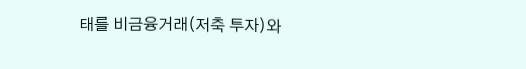태를 비금융거래(저축 투자)와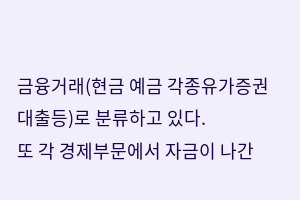금융거래(현금 예금 각종유가증권 대출등)로 분류하고 있다.
또 각 경제부문에서 자금이 나간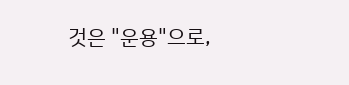것은 "운용"으로,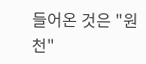들어온 것은 "원천"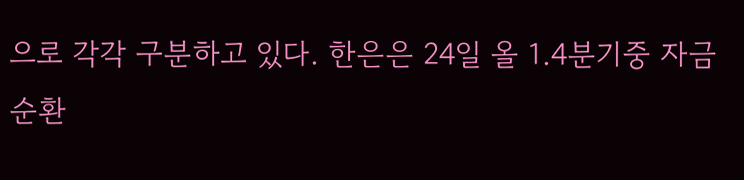으로 각각 구분하고 있다. 한은은 24일 올 1.4분기중 자금순환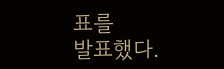표를
발표했다.